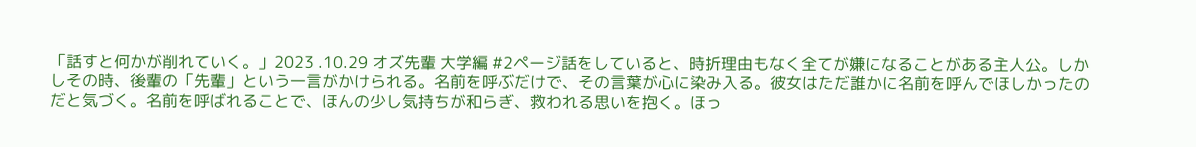「話すと何かが削れていく。」2023 .10.29 オズ先輩 大学編 #2ページ話をしていると、時折理由もなく全てが嫌になることがある主人公。しかしその時、後輩の「先輩」という一言がかけられる。名前を呼ぶだけで、その言葉が心に染み入る。彼女はただ誰かに名前を呼んでほしかったのだと気づく。名前を呼ばれることで、ほんの少し気持ちが和らぎ、救われる思いを抱く。ほっ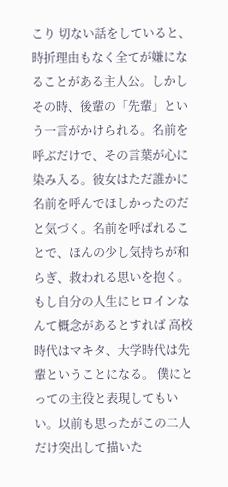こり 切ない話をしていると、時折理由もなく全てが嫌になることがある主人公。しかしその時、後輩の「先輩」という一言がかけられる。名前を呼ぶだけで、その言葉が心に染み入る。彼女はただ誰かに名前を呼んでほしかったのだと気づく。名前を呼ばれることで、ほんの少し気持ちが和らぎ、救われる思いを抱く。もし自分の人生にヒロインなんて概念があるとすれば 高校時代はマキタ、大学時代は先輩ということになる。 僕にとっての主役と表現してもいい。以前も思ったがこの二人だけ突出して描いた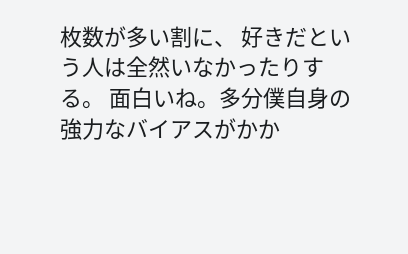枚数が多い割に、 好きだという人は全然いなかったりする。 面白いね。多分僕自身の強力なバイアスがかか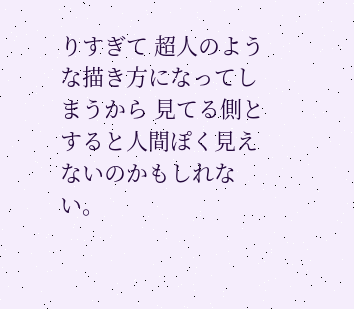りすぎて 超人のような描き方になってしまうから 見てる側とすると人間ぽく見えないのかもしれない。